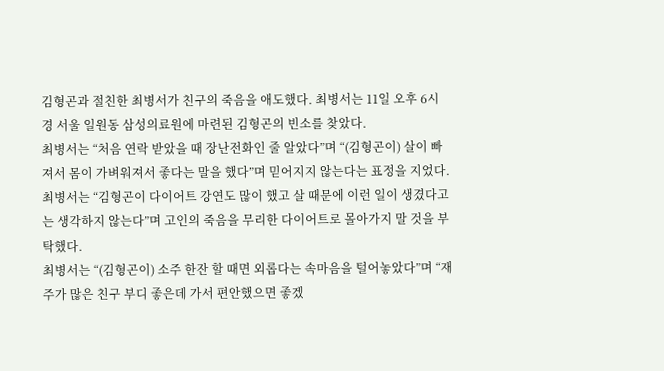김형곤과 절친한 최병서가 친구의 죽음을 애도했다. 최병서는 11일 오후 6시 경 서울 일원동 삼성의료원에 마련된 김형곤의 빈소를 찾았다.
최병서는 “처음 연락 받았을 때 장난전화인 줄 알았다”며 “(김형곤이) 살이 빠져서 몸이 가벼워져서 좋다는 말을 했다”며 믿어지지 않는다는 표정을 지었다. 최병서는 “김형곤이 다이어트 강연도 많이 했고 살 때문에 이런 일이 생겼다고는 생각하지 않는다”며 고인의 죽음을 무리한 다이어트로 몰아가지 말 것을 부탁했다.
최병서는 “(김형곤이) 소주 한잔 할 때면 외롭다는 속마음을 털어놓았다”며 “재주가 많은 친구 부디 좋은데 가서 편안했으면 좋겠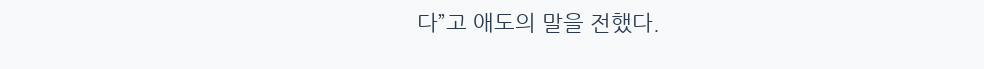다”고 애도의 말을 전했다.